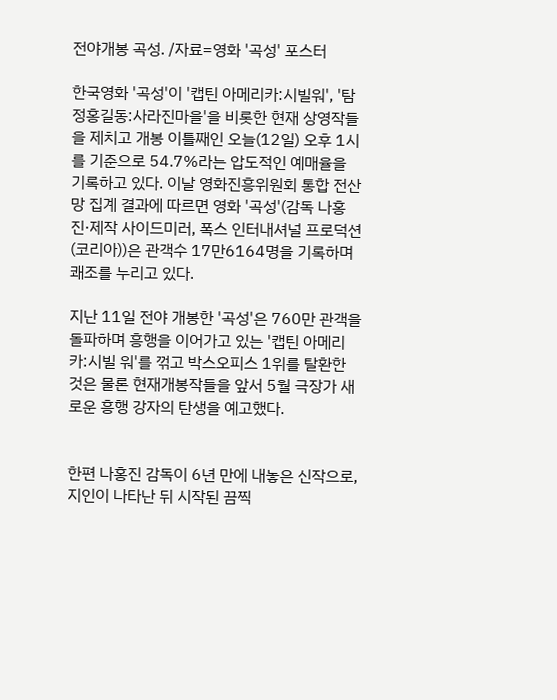전야개봉 곡성. /자료=영화 '곡성' 포스터

한국영화 '곡성'이 '캡틴 아메리카:시빌워', '탐정홍길동:사라진마을'을 비롯한 현재 상영작들을 제치고 개봉 이틀째인 오늘(12일) 오후 1시를 기준으로 54.7%라는 압도적인 예매율을 기록하고 있다. 이날 영화진흥위원회 통합 전산망 집계 결과에 따르면 영화 '곡성'(감독 나홍진·제작 사이드미러, 폭스 인터내셔널 프로덕션(코리아))은 관객수 17만6164명을 기록하며 쾌조를 누리고 있다.

지난 11일 전야 개봉한 '곡성'은 760만 관객을 돌파하며 흥행을 이어가고 있는 '캡틴 아메리카:시빌 워'를 꺾고 박스오피스 1위를 탈환한 것은 물론 현재개봉작들을 앞서 5월 극장가 새로운 흥행 강자의 탄생을 예고했다.


한편 나홍진 감독이 6년 만에 내놓은 신작으로, 지인이 나타난 뒤 시작된 끔찍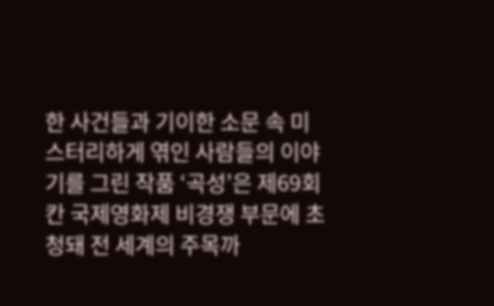한 사건들과 기이한 소문 속 미스터리하게 엮인 사람들의 이야기를 그린 작품 ‘곡성’은 제69회 칸 국제영화제 비경쟁 부문에 초청돼 전 세계의 주목까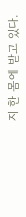지 한 몸에 받고 있다.